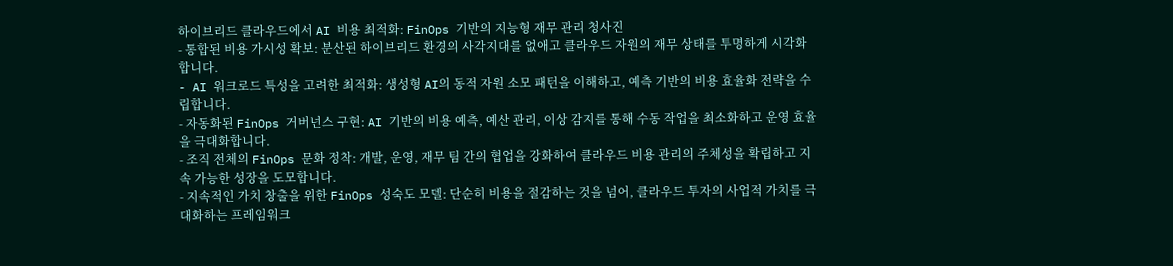하이브리드 클라우드에서 AI 비용 최적화: FinOps 기반의 지능형 재무 관리 청사진
- 통합된 비용 가시성 확보: 분산된 하이브리드 환경의 사각지대를 없애고 클라우드 자원의 재무 상태를 투명하게 시각화합니다.
- AI 워크로드 특성을 고려한 최적화: 생성형 AI의 동적 자원 소모 패턴을 이해하고, 예측 기반의 비용 효율화 전략을 수립합니다.
- 자동화된 FinOps 거버넌스 구현: AI 기반의 비용 예측, 예산 관리, 이상 감지를 통해 수동 작업을 최소화하고 운영 효율을 극대화합니다.
- 조직 전체의 FinOps 문화 정착: 개발, 운영, 재무 팀 간의 협업을 강화하여 클라우드 비용 관리의 주체성을 확립하고 지속 가능한 성장을 도모합니다.
- 지속적인 가치 창출을 위한 FinOps 성숙도 모델: 단순히 비용을 절감하는 것을 넘어, 클라우드 투자의 사업적 가치를 극대화하는 프레임워크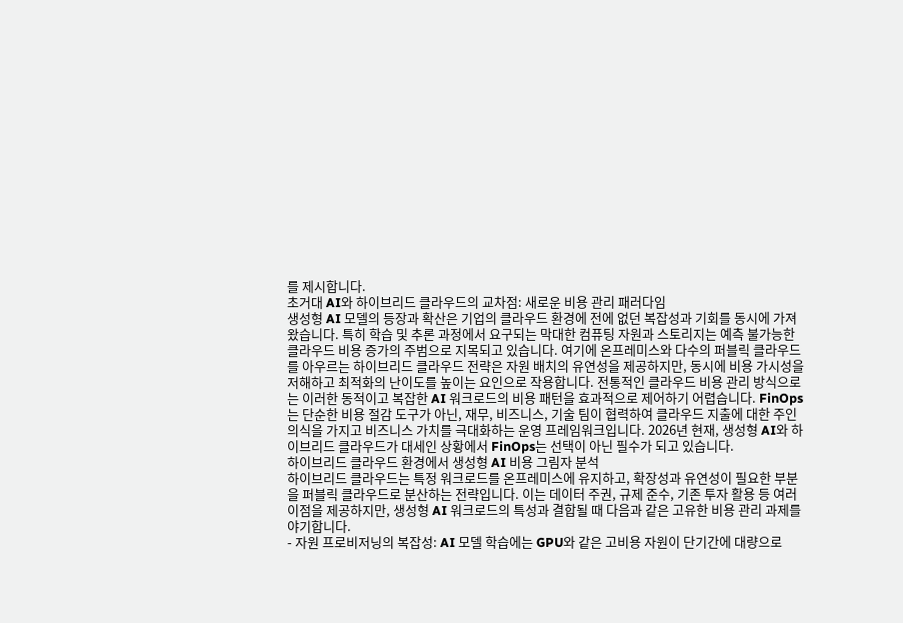를 제시합니다.
초거대 AI와 하이브리드 클라우드의 교차점: 새로운 비용 관리 패러다임
생성형 AI 모델의 등장과 확산은 기업의 클라우드 환경에 전에 없던 복잡성과 기회를 동시에 가져왔습니다. 특히 학습 및 추론 과정에서 요구되는 막대한 컴퓨팅 자원과 스토리지는 예측 불가능한 클라우드 비용 증가의 주범으로 지목되고 있습니다. 여기에 온프레미스와 다수의 퍼블릭 클라우드를 아우르는 하이브리드 클라우드 전략은 자원 배치의 유연성을 제공하지만, 동시에 비용 가시성을 저해하고 최적화의 난이도를 높이는 요인으로 작용합니다. 전통적인 클라우드 비용 관리 방식으로는 이러한 동적이고 복잡한 AI 워크로드의 비용 패턴을 효과적으로 제어하기 어렵습니다. FinOps는 단순한 비용 절감 도구가 아닌, 재무, 비즈니스, 기술 팀이 협력하여 클라우드 지출에 대한 주인의식을 가지고 비즈니스 가치를 극대화하는 운영 프레임워크입니다. 2026년 현재, 생성형 AI와 하이브리드 클라우드가 대세인 상황에서 FinOps는 선택이 아닌 필수가 되고 있습니다.
하이브리드 클라우드 환경에서 생성형 AI 비용 그림자 분석
하이브리드 클라우드는 특정 워크로드를 온프레미스에 유지하고, 확장성과 유연성이 필요한 부분을 퍼블릭 클라우드로 분산하는 전략입니다. 이는 데이터 주권, 규제 준수, 기존 투자 활용 등 여러 이점을 제공하지만, 생성형 AI 워크로드의 특성과 결합될 때 다음과 같은 고유한 비용 관리 과제를 야기합니다.
- 자원 프로비저닝의 복잡성: AI 모델 학습에는 GPU와 같은 고비용 자원이 단기간에 대량으로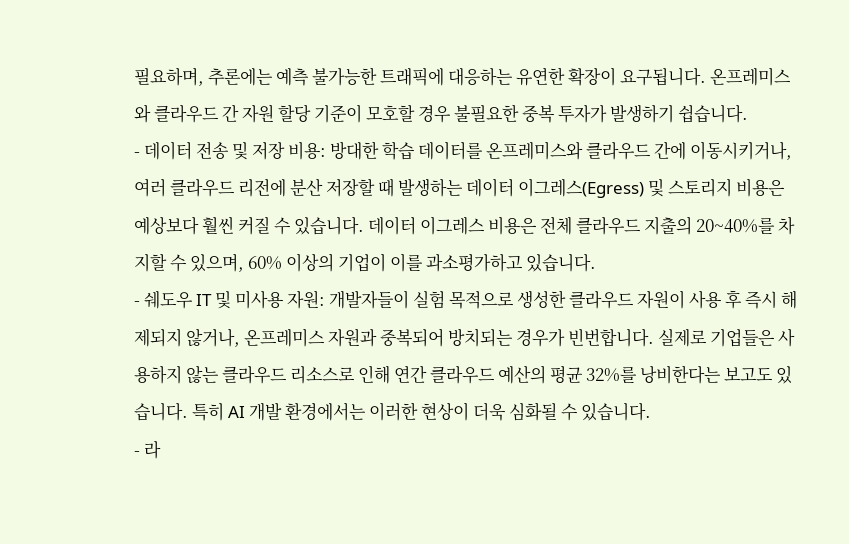필요하며, 추론에는 예측 불가능한 트래픽에 대응하는 유연한 확장이 요구됩니다. 온프레미스와 클라우드 간 자원 할당 기준이 모호할 경우 불필요한 중복 투자가 발생하기 쉽습니다.
- 데이터 전송 및 저장 비용: 방대한 학습 데이터를 온프레미스와 클라우드 간에 이동시키거나, 여러 클라우드 리전에 분산 저장할 때 발생하는 데이터 이그레스(Egress) 및 스토리지 비용은 예상보다 훨씬 커질 수 있습니다. 데이터 이그레스 비용은 전체 클라우드 지출의 20~40%를 차지할 수 있으며, 60% 이상의 기업이 이를 과소평가하고 있습니다.
- 쉐도우 IT 및 미사용 자원: 개발자들이 실험 목적으로 생성한 클라우드 자원이 사용 후 즉시 해제되지 않거나, 온프레미스 자원과 중복되어 방치되는 경우가 빈번합니다. 실제로 기업들은 사용하지 않는 클라우드 리소스로 인해 연간 클라우드 예산의 평균 32%를 낭비한다는 보고도 있습니다. 특히 AI 개발 환경에서는 이러한 현상이 더욱 심화될 수 있습니다.
- 라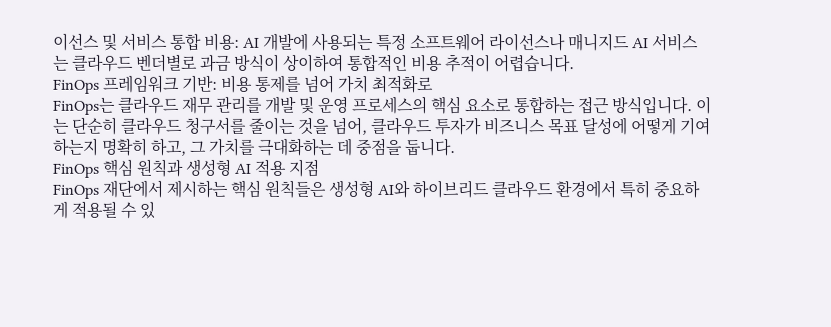이선스 및 서비스 통합 비용: AI 개발에 사용되는 특정 소프트웨어 라이선스나 매니지드 AI 서비스는 클라우드 벤더별로 과금 방식이 상이하여 통합적인 비용 추적이 어렵습니다.
FinOps 프레임워크 기반: 비용 통제를 넘어 가치 최적화로
FinOps는 클라우드 재무 관리를 개발 및 운영 프로세스의 핵심 요소로 통합하는 접근 방식입니다. 이는 단순히 클라우드 청구서를 줄이는 것을 넘어, 클라우드 투자가 비즈니스 목표 달성에 어떻게 기여하는지 명확히 하고, 그 가치를 극대화하는 데 중점을 둡니다.
FinOps 핵심 원칙과 생성형 AI 적용 지점
FinOps 재단에서 제시하는 핵심 원칙들은 생성형 AI와 하이브리드 클라우드 환경에서 특히 중요하게 적용될 수 있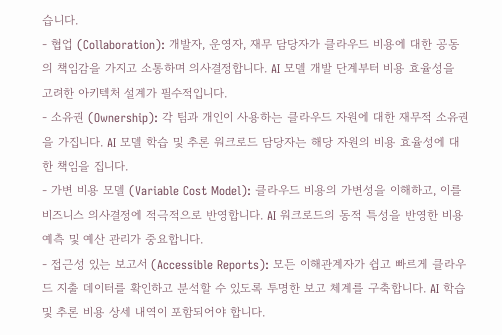습니다.
- 협업 (Collaboration): 개발자, 운영자, 재무 담당자가 클라우드 비용에 대한 공동의 책임감을 가지고 소통하며 의사결정합니다. AI 모델 개발 단계부터 비용 효율성을 고려한 아키텍처 설계가 필수적입니다.
- 소유권 (Ownership): 각 팀과 개인이 사용하는 클라우드 자원에 대한 재무적 소유권을 가집니다. AI 모델 학습 및 추론 워크로드 담당자는 해당 자원의 비용 효율성에 대한 책임을 집니다.
- 가변 비용 모델 (Variable Cost Model): 클라우드 비용의 가변성을 이해하고, 이를 비즈니스 의사결정에 적극적으로 반영합니다. AI 워크로드의 동적 특성을 반영한 비용 예측 및 예산 관리가 중요합니다.
- 접근성 있는 보고서 (Accessible Reports): 모든 이해관계자가 쉽고 빠르게 클라우드 지출 데이터를 확인하고 분석할 수 있도록 투명한 보고 체계를 구축합니다. AI 학습 및 추론 비용 상세 내역이 포함되어야 합니다.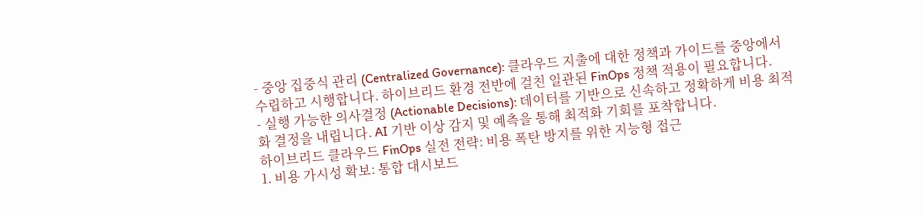- 중앙 집중식 관리 (Centralized Governance): 클라우드 지출에 대한 정책과 가이드를 중앙에서 수립하고 시행합니다. 하이브리드 환경 전반에 걸친 일관된 FinOps 정책 적용이 필요합니다.
- 실행 가능한 의사결정 (Actionable Decisions): 데이터를 기반으로 신속하고 정확하게 비용 최적화 결정을 내립니다. AI 기반 이상 감지 및 예측을 통해 최적화 기회를 포착합니다.
하이브리드 클라우드 FinOps 실전 전략: 비용 폭탄 방지를 위한 지능형 접근
1. 비용 가시성 확보: 통합 대시보드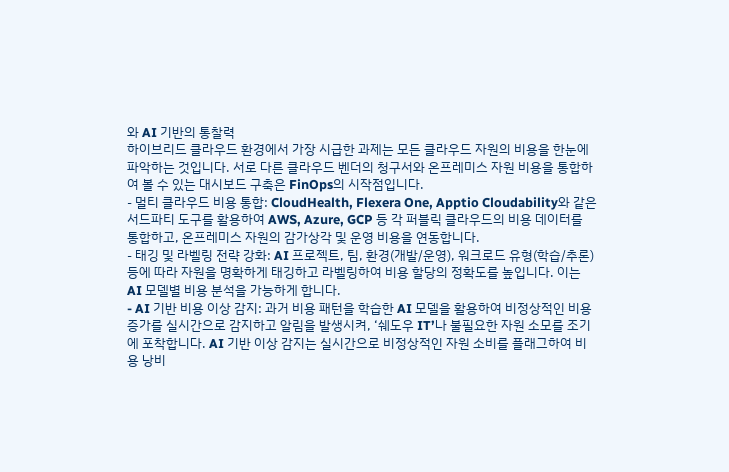와 AI 기반의 통찰력
하이브리드 클라우드 환경에서 가장 시급한 과제는 모든 클라우드 자원의 비용을 한눈에 파악하는 것입니다. 서로 다른 클라우드 벤더의 청구서와 온프레미스 자원 비용을 통합하여 볼 수 있는 대시보드 구축은 FinOps의 시작점입니다.
- 멀티 클라우드 비용 통합: CloudHealth, Flexera One, Apptio Cloudability와 같은 서드파티 도구를 활용하여 AWS, Azure, GCP 등 각 퍼블릭 클라우드의 비용 데이터를 통합하고, 온프레미스 자원의 감가상각 및 운영 비용을 연동합니다.
- 태깅 및 라벨링 전략 강화: AI 프로젝트, 팀, 환경(개발/운영), 워크로드 유형(학습/추론) 등에 따라 자원을 명확하게 태깅하고 라벨링하여 비용 할당의 정확도를 높입니다. 이는 AI 모델별 비용 분석을 가능하게 합니다.
- AI 기반 비용 이상 감지: 과거 비용 패턴을 학습한 AI 모델을 활용하여 비정상적인 비용 증가를 실시간으로 감지하고 알림을 발생시켜, ‘쉐도우 IT’나 불필요한 자원 소모를 조기에 포착합니다. AI 기반 이상 감지는 실시간으로 비정상적인 자원 소비를 플래그하여 비용 낭비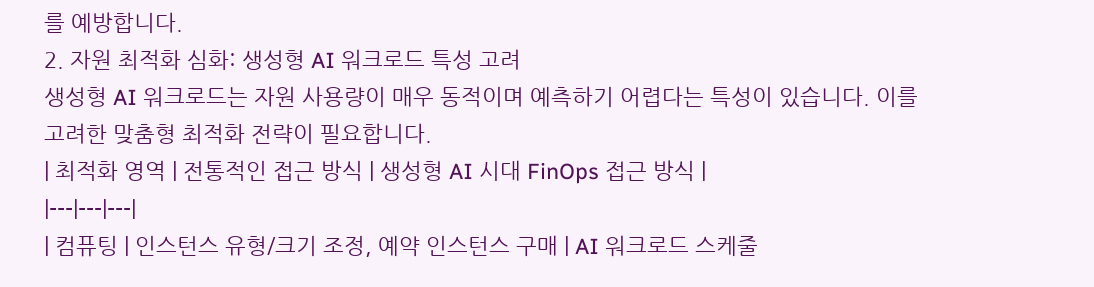를 예방합니다.
2. 자원 최적화 심화: 생성형 AI 워크로드 특성 고려
생성형 AI 워크로드는 자원 사용량이 매우 동적이며 예측하기 어렵다는 특성이 있습니다. 이를 고려한 맞춤형 최적화 전략이 필요합니다.
| 최적화 영역 | 전통적인 접근 방식 | 생성형 AI 시대 FinOps 접근 방식 |
|---|---|---|
| 컴퓨팅 | 인스턴스 유형/크기 조정, 예약 인스턴스 구매 | AI 워크로드 스케줄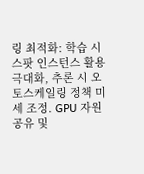링 최적화: 학습 시 스팟 인스턴스 활용 극대화, 추론 시 오토스케일링 정책 미세 조정. GPU 자원 공유 및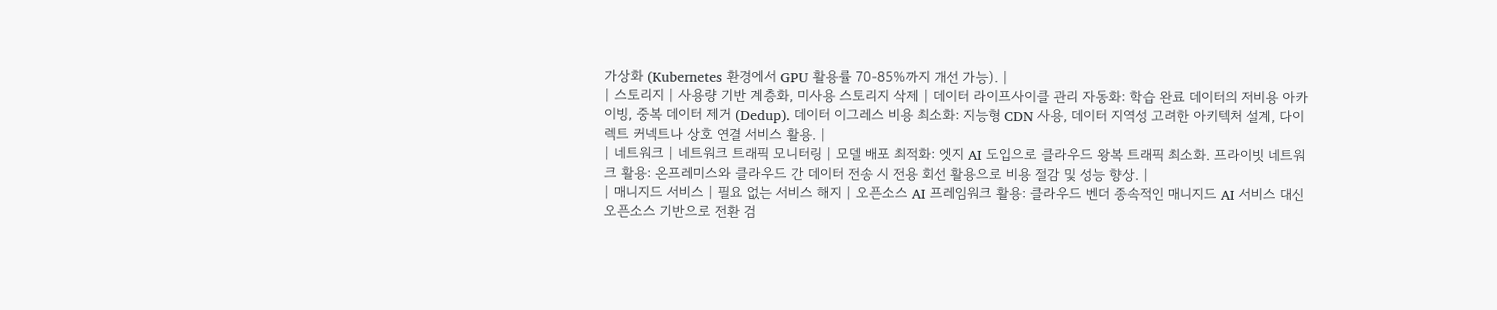가상화 (Kubernetes 환경에서 GPU 활용률 70-85%까지 개선 가능). |
| 스토리지 | 사용량 기반 계층화, 미사용 스토리지 삭제 | 데이터 라이프사이클 관리 자동화: 학습 완료 데이터의 저비용 아카이빙, 중복 데이터 제거 (Dedup). 데이터 이그레스 비용 최소화: 지능형 CDN 사용, 데이터 지역성 고려한 아키텍처 설계, 다이렉트 커넥트나 상호 연결 서비스 활용. |
| 네트워크 | 네트워크 트래픽 모니터링 | 모델 배포 최적화: 엣지 AI 도입으로 클라우드 왕복 트래픽 최소화. 프라이빗 네트워크 활용: 온프레미스와 클라우드 간 데이터 전송 시 전용 회선 활용으로 비용 절감 및 성능 향상. |
| 매니지드 서비스 | 필요 없는 서비스 해지 | 오픈소스 AI 프레임워크 활용: 클라우드 벤더 종속적인 매니지드 AI 서비스 대신 오픈소스 기반으로 전환 검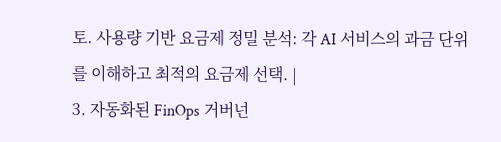토. 사용량 기반 요금제 정밀 분석: 각 AI 서비스의 과금 단위를 이해하고 최적의 요금제 선택. |
3. 자동화된 FinOps 거버넌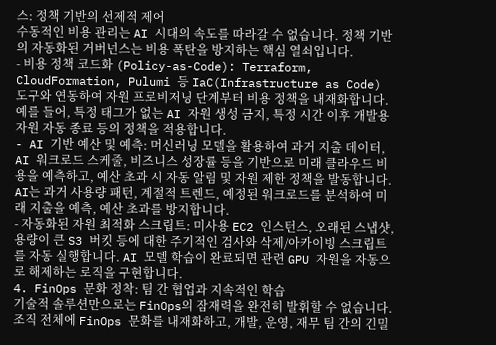스: 정책 기반의 선제적 제어
수동적인 비용 관리는 AI 시대의 속도를 따라갈 수 없습니다. 정책 기반의 자동화된 거버넌스는 비용 폭탄을 방지하는 핵심 열쇠입니다.
- 비용 정책 코드화 (Policy-as-Code): Terraform, CloudFormation, Pulumi 등 IaC(Infrastructure as Code) 도구와 연동하여 자원 프로비저닝 단계부터 비용 정책을 내재화합니다. 예를 들어, 특정 태그가 없는 AI 자원 생성 금지, 특정 시간 이후 개발용 자원 자동 종료 등의 정책을 적용합니다.
- AI 기반 예산 및 예측: 머신러닝 모델을 활용하여 과거 지출 데이터, AI 워크로드 스케줄, 비즈니스 성장률 등을 기반으로 미래 클라우드 비용을 예측하고, 예산 초과 시 자동 알림 및 자원 제한 정책을 발동합니다. AI는 과거 사용량 패턴, 계절적 트렌드, 예정된 워크로드를 분석하여 미래 지출을 예측, 예산 초과를 방지합니다.
- 자동화된 자원 최적화 스크립트: 미사용 EC2 인스턴스, 오래된 스냅샷, 용량이 큰 S3 버킷 등에 대한 주기적인 검사와 삭제/아카이빙 스크립트를 자동 실행합니다. AI 모델 학습이 완료되면 관련 GPU 자원을 자동으로 해제하는 로직을 구현합니다.
4. FinOps 문화 정착: 팀 간 협업과 지속적인 학습
기술적 솔루션만으로는 FinOps의 잠재력을 완전히 발휘할 수 없습니다. 조직 전체에 FinOps 문화를 내재화하고, 개발, 운영, 재무 팀 간의 긴밀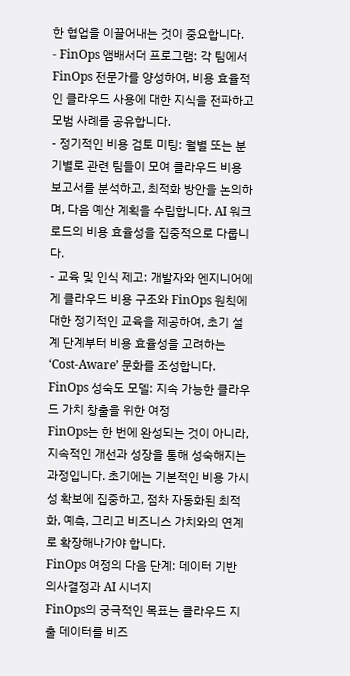한 협업을 이끌어내는 것이 중요합니다.
- FinOps 앰배서더 프로그램: 각 팀에서 FinOps 전문가를 양성하여, 비용 효율적인 클라우드 사용에 대한 지식을 전파하고 모범 사례를 공유합니다.
- 정기적인 비용 검토 미팅: 월별 또는 분기별로 관련 팀들이 모여 클라우드 비용 보고서를 분석하고, 최적화 방안을 논의하며, 다음 예산 계획을 수립합니다. AI 워크로드의 비용 효율성을 집중적으로 다룹니다.
- 교육 및 인식 제고: 개발자와 엔지니어에게 클라우드 비용 구조와 FinOps 원칙에 대한 정기적인 교육을 제공하여, 초기 설계 단계부터 비용 효율성을 고려하는 ‘Cost-Aware’ 문화를 조성합니다.
FinOps 성숙도 모델: 지속 가능한 클라우드 가치 창출을 위한 여정
FinOps는 한 번에 완성되는 것이 아니라, 지속적인 개선과 성장을 통해 성숙해지는 과정입니다. 초기에는 기본적인 비용 가시성 확보에 집중하고, 점차 자동화된 최적화, 예측, 그리고 비즈니스 가치와의 연계로 확장해나가야 합니다.
FinOps 여정의 다음 단계: 데이터 기반 의사결정과 AI 시너지
FinOps의 궁극적인 목표는 클라우드 지출 데이터를 비즈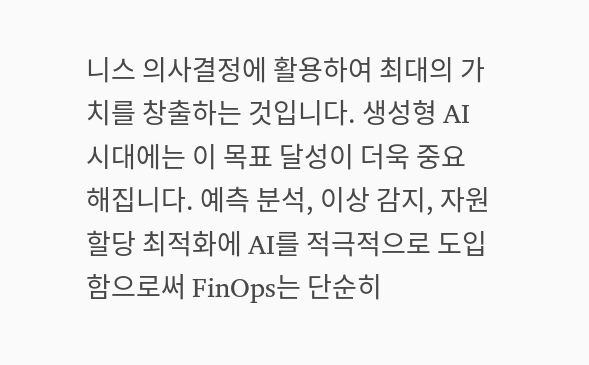니스 의사결정에 활용하여 최대의 가치를 창출하는 것입니다. 생성형 AI 시대에는 이 목표 달성이 더욱 중요해집니다. 예측 분석, 이상 감지, 자원 할당 최적화에 AI를 적극적으로 도입함으로써 FinOps는 단순히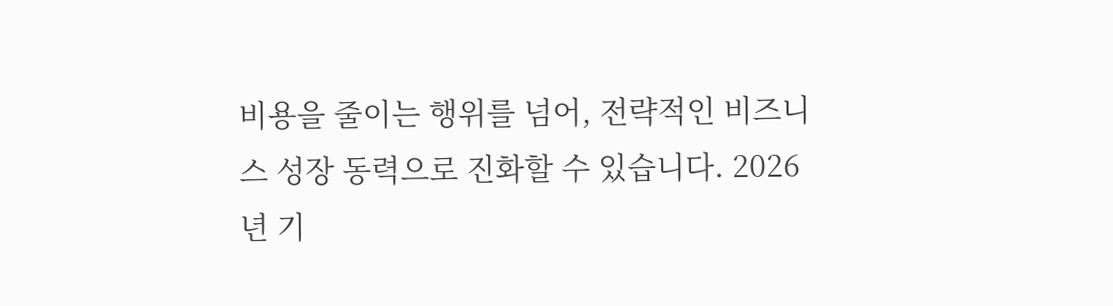비용을 줄이는 행위를 넘어, 전략적인 비즈니스 성장 동력으로 진화할 수 있습니다. 2026년 기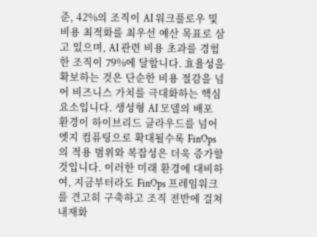준, 42%의 조직이 AI 워크플로우 및 비용 최적화를 최우선 예산 목표로 삼고 있으며, AI 관련 비용 초과를 경험한 조직이 79%에 달합니다. 효율성을 확보하는 것은 단순한 비용 절감을 넘어 비즈니스 가치를 극대화하는 핵심 요소입니다. 생성형 AI 모델의 배포 환경이 하이브리드 클라우드를 넘어 엣지 컴퓨팅으로 확대될수록 FinOps의 적용 범위와 복잡성은 더욱 증가할 것입니다. 이러한 미래 환경에 대비하여, 지금부터라도 FinOps 프레임워크를 견고히 구축하고 조직 전반에 걸쳐 내재화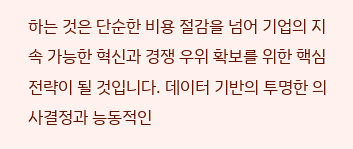하는 것은 단순한 비용 절감을 넘어 기업의 지속 가능한 혁신과 경쟁 우위 확보를 위한 핵심 전략이 될 것입니다. 데이터 기반의 투명한 의사결정과 능동적인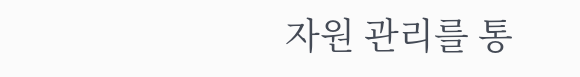자원 관리를 통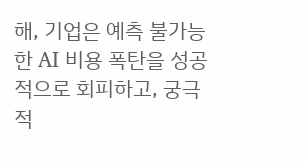해, 기업은 예측 불가능한 AI 비용 폭탄을 성공적으로 회피하고, 궁극적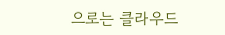으로는 클라우드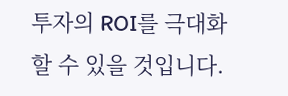투자의 ROI를 극대화할 수 있을 것입니다.